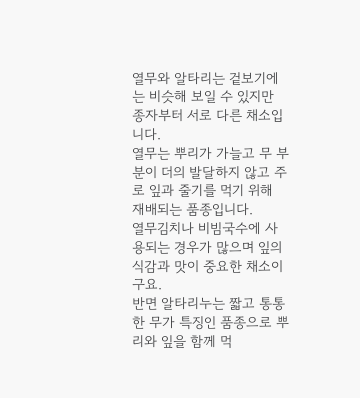열무와 알타리는 겉보기에는 비슷해 보일 수 있지만 종자부터 서로 다른 채소입니다.
열무는 뿌리가 가늘고 무 부분이 더의 발달하지 않고 주로 잎과 줄기를 먹기 위해 재배되는 품종입니다.
열무김치나 비빔국수에 사용되는 경우가 많으며 잎의 식감과 맛이 중요한 채소이구요.
반면 알타리누는 짧고 통통한 무가 특징인 품종으로 뿌리와 잎을 함께 먹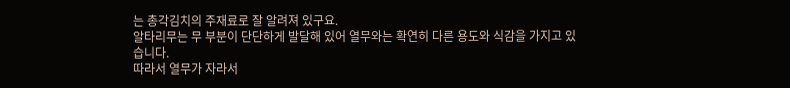는 총각김치의 주재료로 잘 알려져 있구요.
알타리무는 무 부분이 단단하게 발달해 있어 열무와는 확연히 다른 용도와 식감을 가지고 있습니다.
따라서 열무가 자라서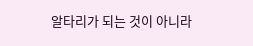알타리가 되는 것이 아니라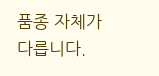품종 자체가 다릅니다.